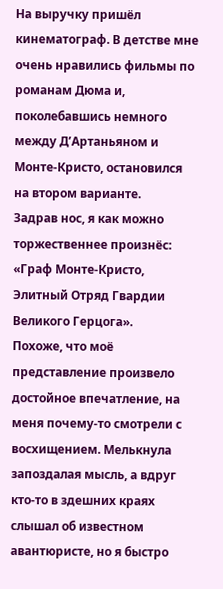На выручку пришёл кинематограф. В детстве мне очень нравились фильмы по романам Дюма и, поколебавшись немного между Д’Артаньяном и Монте-Кристо, остановился на втором варианте.
Задрав нос, я как можно торжественнее произнёс:
«Граф Монте-Кристо, Элитный Отряд Гвардии Великого Герцога».
Похоже, что моё представление произвело достойное впечатление, на меня почему-то смотрели с восхищением. Мелькнула запоздалая мысль, а вдруг кто-то в здешних краях слышал об известном авантюристе, но я быстро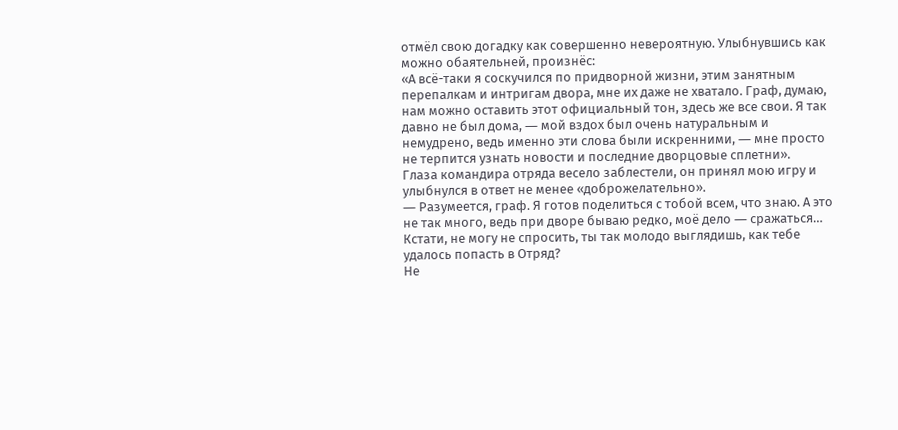отмёл свою догадку как совершенно невероятную. Улыбнувшись как можно обаятельней, произнёс:
«А всё-таки я соскучился по придворной жизни, этим занятным перепалкам и интригам двора, мне их даже не хватало. Граф, думаю, нам можно оставить этот официальный тон, здесь же все свои. Я так давно не был дома, ― мой вздох был очень натуральным и немудрено, ведь именно эти слова были искренними, ― мне просто не терпится узнать новости и последние дворцовые сплетни».
Глаза командира отряда весело заблестели, он принял мою игру и улыбнулся в ответ не менее «доброжелательно».
― Разумеется, граф. Я готов поделиться с тобой всем, что знаю. А это не так много, ведь при дворе бываю редко, моё дело ― сражаться… Кстати, не могу не спросить, ты так молодо выглядишь, как тебе удалось попасть в Отряд?
Не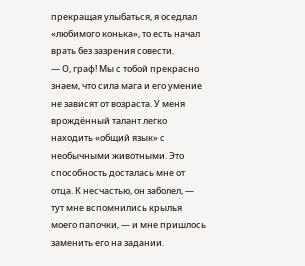прекращая улыбаться, я оседлал «любимого конька», то есть начал врать без зазрения совести.
― О, граф! Мы с тобой прекрасно знаем, что сила мага и его умение не зависят от возраста. У меня врождённый талант легко находить «общий язык» с необычными животными. Это способность досталась мне от отца. К несчастью, он заболел, ― тут мне вспомнились крылья моего папочки, ― и мне пришлось заменить его на задании.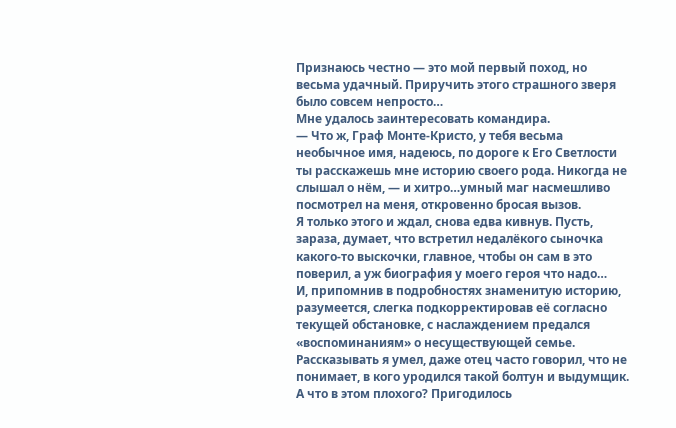Признаюсь честно ― это мой первый поход, но весьма удачный. Приручить этого страшного зверя было совсем непросто…
Мне удалось заинтересовать командира.
― Что ж, Граф Монте-Кристо, у тебя весьма необычное имя, надеюсь, по дороге к Его Светлости ты расскажешь мне историю своего рода. Никогда не слышал о нём, ― и хитро…умный маг насмешливо посмотрел на меня, откровенно бросая вызов.
Я только этого и ждал, снова едва кивнув. Пусть, зараза, думает, что встретил недалёкого сыночка какого-то выскочки, главное, чтобы он сам в это поверил, а уж биография у моего героя что надо…
И, припомнив в подробностях знаменитую историю, разумеется, слегка подкорректировав её согласно текущей обстановке, с наслаждением предался «воспоминаниям» о несуществующей семье. Рассказывать я умел, даже отец часто говорил, что не понимает, в кого уродился такой болтун и выдумщик. А что в этом плохого? Пригодилось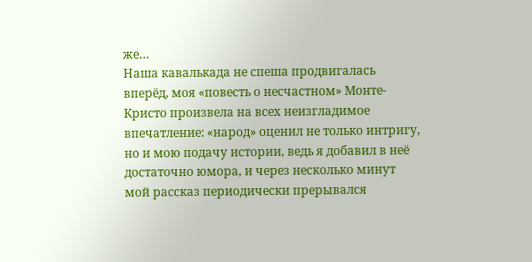же…
Наша кавалькада не спеша продвигалась вперёд, моя «повесть о несчастном» Монте-Кристо произвела на всех неизгладимое впечатление: «народ» оценил не только интригу, но и мою подачу истории, ведь я добавил в неё достаточно юмора, и через несколько минут мой рассказ периодически прерывался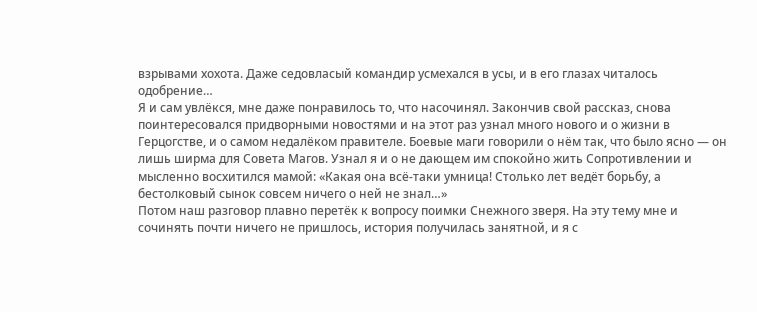взрывами хохота. Даже седовласый командир усмехался в усы, и в его глазах читалось одобрение…
Я и сам увлёкся, мне даже понравилось то, что насочинял. Закончив свой рассказ, снова поинтересовался придворными новостями и на этот раз узнал много нового и о жизни в Герцогстве, и о самом недалёком правителе. Боевые маги говорили о нём так, что было ясно ― он лишь ширма для Совета Магов. Узнал я и о не дающем им спокойно жить Сопротивлении и мысленно восхитился мамой: «Какая она всё-таки умница! Столько лет ведёт борьбу, а бестолковый сынок совсем ничего о ней не знал…»
Потом наш разговор плавно перетёк к вопросу поимки Снежного зверя. На эту тему мне и сочинять почти ничего не пришлось, история получилась занятной, и я с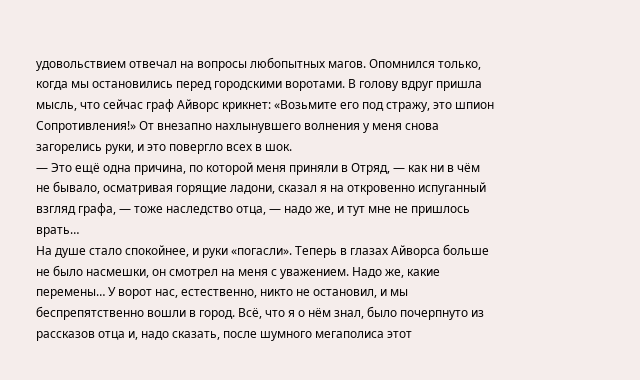удовольствием отвечал на вопросы любопытных магов. Опомнился только, когда мы остановились перед городскими воротами. В голову вдруг пришла мысль, что сейчас граф Айворс крикнет: «Возьмите его под стражу, это шпион Сопротивления!» От внезапно нахлынувшего волнения у меня снова загорелись руки, и это повергло всех в шок.
― Это ещё одна причина, по которой меня приняли в Отряд, ― как ни в чём не бывало, осматривая горящие ладони, сказал я на откровенно испуганный взгляд графа, ― тоже наследство отца, ― надо же, и тут мне не пришлось врать…
На душе стало спокойнее, и руки «погасли». Теперь в глазах Айворса больше не было насмешки, он смотрел на меня с уважением. Надо же, какие перемены… У ворот нас, естественно, никто не остановил, и мы беспрепятственно вошли в город. Всё, что я о нём знал, было почерпнуто из рассказов отца и, надо сказать, после шумного мегаполиса этот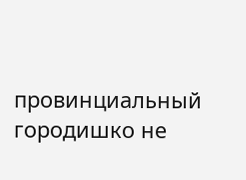провинциальный городишко не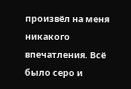произвёл на меня никакого впечатления. Всё было серо и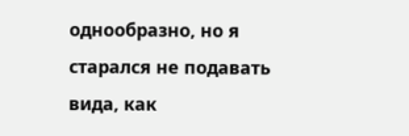однообразно, но я старался не подавать вида, как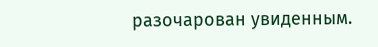разочарован увиденным.